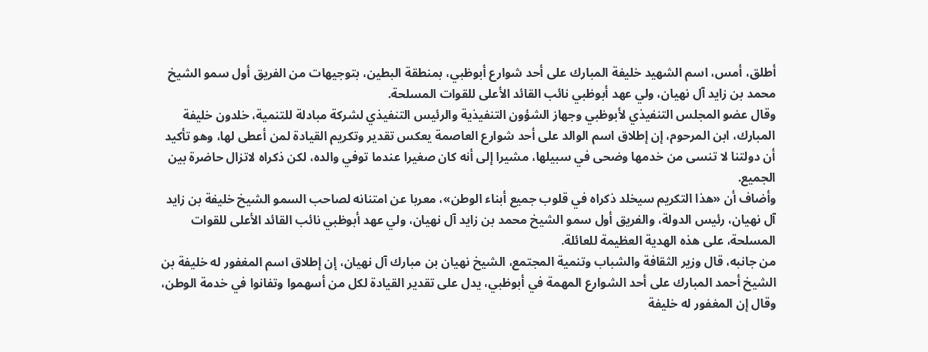أطلق، أمس، اسم الشهيد خليفة المبارك على أحد شوارع أبوظبي، بمنطقة البطين، بتوجيهات من الفريق أول سمو الشيخ محمد بن زايد آل نهيان، ولي عهد أبوظبي نائب القائد الأعلى للقوات المسلحة.
وقال عضو المجلس التنفيذي لأبوظبي وجهاز الشؤون التنفيذية والرئيس التنفيذي لشركة مبادلة للتنمية، خلدون خليفة المبارك، ابن المرحوم، إن إطلاق اسم الوالد على أحد شوارع العاصمة يعكس تقدير وتكريم القيادة لمن أعطى لها، وهو تأكيد أن دولتنا لا تنسى من خدمها وضحى في سبيلها، مشيرا إلى أنه كان صغيرا عندما توفي والده، لكن ذكراه لاتزال حاضرة بين الجميع.
وأضاف أن «هذا التكريم سيخلد ذكراه في قلوب جميع أبناء الوطن»، معربا عن امتنانه لصاحب السمو الشيخ خليفة بن زايد آل نهيان، رئيس الدولة، والفريق أول سمو الشيخ محمد بن زايد آل نهيان، ولي عهد أبوظبي نائب القائد الأعلى للقوات المسلحة، على هذه الهدية العظيمة للعائلة.
من جانبه، قال وزير الثقافة والشباب وتنمية المجتمع، الشيخ نهيان بن مبارك آل نهيان، إن إطلاق اسم المغفور له خليفة بن الشيخ أحمد المبارك على أحد الشوارع المهمة في أبوظبي، يدل على تقدير القيادة لكل من أسهموا وتفانوا في خدمة الوطن، وقال إن المغفور له خليفة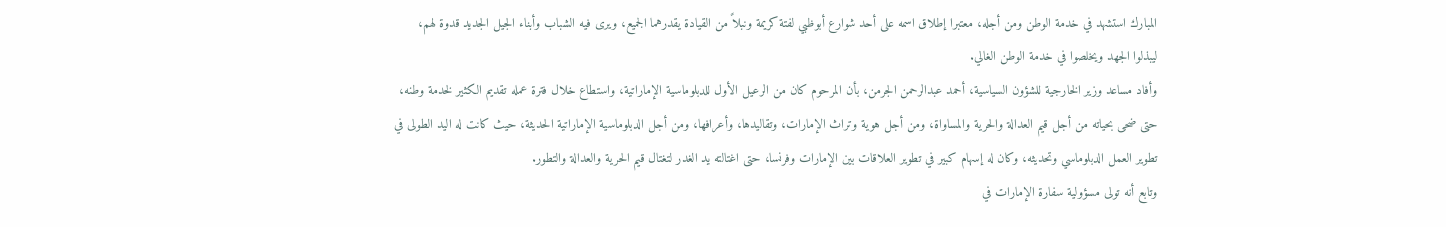المبارك استشهد في خدمة الوطن ومن أجله، معتبرا إطلاق اسمه على أحد شوارع أبوظبي لفتة كريمة ونبلاً من القيادة يقدرهما الجميع، ويرى فيه الشباب وأبناء الجيل الجديد قدوة لهم، ليبذلوا الجهد ويخلصوا في خدمة الوطن الغالي.
وأفاد مساعد وزير الخارجية للشؤون السياسية، أحمد عبدالرحمن الجرمن، بأن المرحوم كان من الرعيل الأول للدبلوماسية الإماراتية، واستطاع خلال فترة عمله تقديم الكثير لخدمة وطنه، حتى ضحى بحياته من أجل قيم العدالة والحرية والمساواة، ومن أجل هوية وتراث الإمارات، وتقاليدها، وأعرافها، ومن أجل الدبلوماسية الإماراتية الحديثة، حيث كانت له اليد الطولى في تطوير العمل الدبلوماسي وتحديثه، وكان له إسهام كبير في تطوير العلاقات بين الإمارات وفرنسا، حتى اغتالته يد الغدر لتغتال قيم الحرية والعدالة والتطور.
وتابع أنه تولى مسؤولية سفارة الإمارات في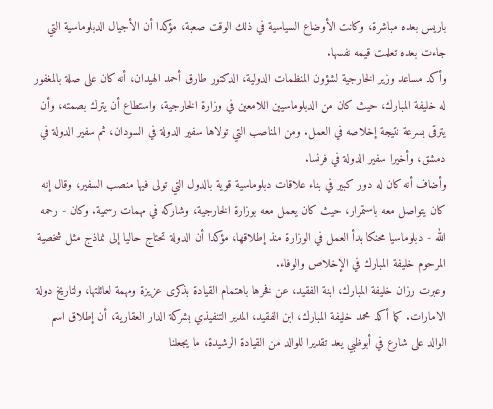باريس بعده مباشرة، وكانت الأوضاع السياسية في ذلك الوقت صعبة، مؤكدا أن الأجيال الدبلوماسية التي جاءت بعده تعلمت قيمه نفسها.
وأكد مساعد وزير الخارجية لشؤون المنظمات الدولية، الدكتور طارق أحمد الهيدان، أنه كان على صلة بالمغفور له خليفة المبارك، حيث كان من الدبلوماسيين اللامعين في وزارة الخارجية، واستطاع أن يترك بصمته، وأن يترقى بسرعة نتيجة إخلاصه في العمل. ومن المناصب التي تولاها سفير الدولة في السودان، ثم سفير الدولة في دمشق، وأخيرا سفير الدولة في فرنسا.
وأضاف أنه كان له دور كبير في بناء علاقات دبلوماسية قوية بالدول التي تولى فيها منصب السفير، وقال إنه كان يتواصل معه باستمرار، حيث كان يعمل معه بوزارة الخارجية، وشاركه في مهمات رسمية. وكان - رحمه الله - دبلوماسيا محنكا بدأ العمل في الوزارة منذ إطلاقها، مؤكدا أن الدولة تحتاج حاليا إلى نماذج مثل شخصية المرحوم خليفة المبارك في الإخلاص والوفاء.
وعبرت رزان خليفة المبارك، ابنة الفقيد، عن فخرها باهتمام القيادة بذكرى عزيزة ومهمة لعائلتها، ولتاريخ دولة الامارات. كما أكد محمد خليفة المبارك، ابن الفقيد، المدير التنفيذي بشركة الدار العقارية، أن إطلاق اسم الوالد على شارع في أبوظبي يعد تقديرا للوالد من القيادة الرشيدة، ما يجعلنا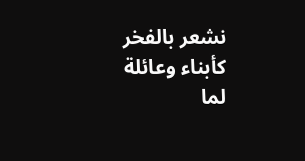نشعر بالفخر كأبناء وعائلة لما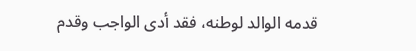قدمه الوالد لوطنه، فقد أدى الواجب وقدم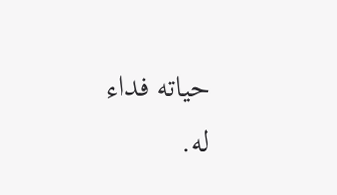حياته فداء له.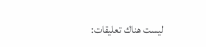ليست هناك تعليقات: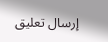إرسال تعليق